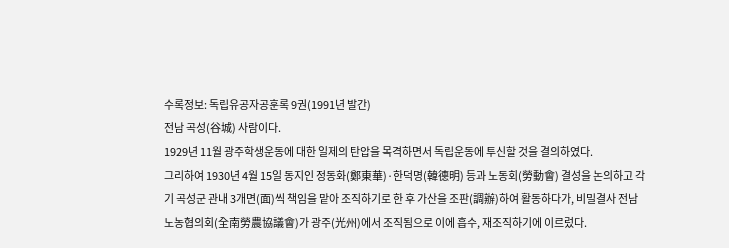수록정보: 독립유공자공훈록 9권(1991년 발간)
전남 곡성(谷城) 사람이다.
1929년 11월 광주학생운동에 대한 일제의 탄압을 목격하면서 독립운동에 투신할 것을 결의하였다.
그리하여 1930년 4월 15일 동지인 정동화(鄭東華)·한덕명(韓德明) 등과 노동회(勞動會) 결성을 논의하고 각기 곡성군 관내 3개면(面)씩 책임을 맡아 조직하기로 한 후 가산을 조판(調辦)하여 활동하다가, 비밀결사 전남노농협의회(全南勞農協議會)가 광주(光州)에서 조직됨으로 이에 흡수, 재조직하기에 이르렀다.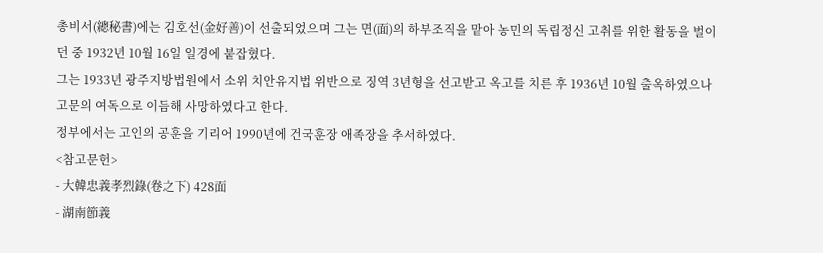총비서(總秘書)에는 김호선(金好善)이 선출되었으며 그는 면(面)의 하부조직을 맡아 농민의 독립정신 고취를 위한 활동을 벌이던 중 1932년 10월 16일 일경에 붙잡혔다.
그는 1933년 광주지방법원에서 소위 치안유지법 위반으로 징역 3년형을 선고받고 옥고를 치른 후 1936년 10월 출옥하였으나 고문의 여독으로 이듬해 사망하였다고 한다.
정부에서는 고인의 공훈을 기리어 1990년에 건국훈장 애족장을 추서하였다.
<참고문헌>
- 大韓忠義孝烈錄(卷之下) 428面
- 湖南節義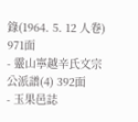錄(1964. 5. 12 人卷) 971面
- 靈山寧越辛氏文宗公派譜(4) 392面
- 玉果邑誌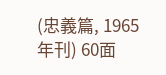(忠義篇, 1965年刊) 60面